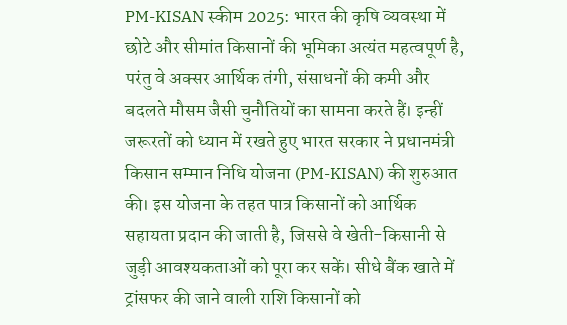PM-KISAN स्कीम 2025: भारत की कृषि व्यवस्था में छोटे और सीमांत किसानों की भूमिका अत्यंत महत्वपूर्ण है, परंतु वे अक्सर आर्थिक तंगी, संसाधनों की कमी और बदलते मौसम जैसी चुनौतियों का सामना करते हैं। इन्हीं जरूरतों को ध्यान में रखते हुए भारत सरकार ने प्रधानमंत्री किसान सम्मान निधि योजना (PM-KISAN) की शुरुआत की। इस योजना के तहत पात्र किसानों को आर्थिक सहायता प्रदान की जाती है, जिससे वे खेती-किसानी से जुड़ी आवश्यकताओं को पूरा कर सकें। सीधे बैंक खाते में ट्रांसफर की जाने वाली राशि किसानों को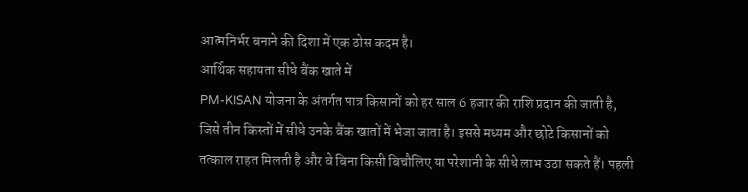आत्मनिर्भर बनाने की दिशा में एक ठोस कदम है।
आर्थिक सहायता सीधे बैंक खाते में
PM-KISAN योजना के अंतर्गत पात्र किसानों को हर साल 6 हजार की राशि प्रदान की जाती है, जिसे तीन किस्तों में सीधे उनके बैंक खातों में भेजा जाता है। इससे मध्यम और छोटे किसानों को तत्काल राहत मिलती है और वे बिना किसी बिचौलिए या परेशानी के सीधे लाभ उठा सकते हैं। पहली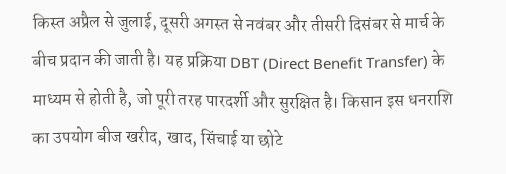किस्त अप्रैल से जुलाई, दूसरी अगस्त से नवंबर और तीसरी दिसंबर से मार्च के बीच प्रदान की जाती है। यह प्रक्रिया DBT (Direct Benefit Transfer) के माध्यम से होती है, जो पूरी तरह पारदर्शी और सुरक्षित है। किसान इस धनराशि का उपयोग बीज खरीद, खाद, सिंचाई या छोटे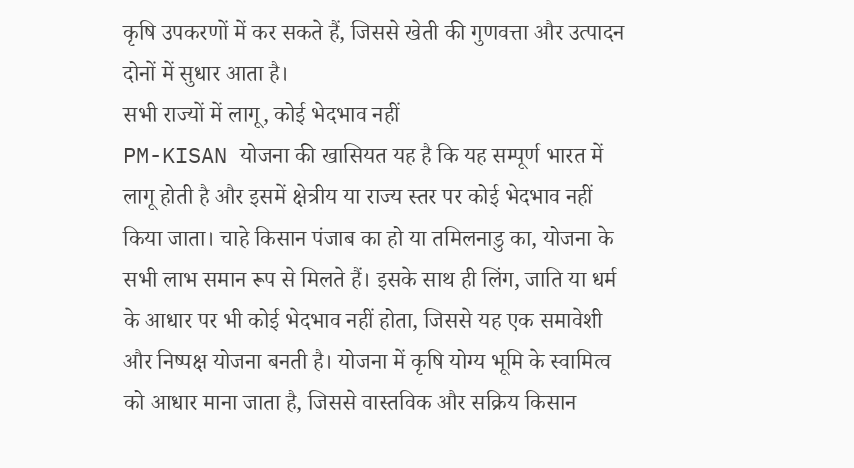कृषि उपकरणों में कर सकते हैं, जिससे खेती की गुणवत्ता और उत्पादन दोनों में सुधार आता है।
सभी राज्यों में लागू, कोई भेदभाव नहीं
PM-KISAN योजना की खासियत यह है कि यह सम्पूर्ण भारत में लागू होती है और इसमें क्षेत्रीय या राज्य स्तर पर कोई भेदभाव नहीं किया जाता। चाहे किसान पंजाब का हो या तमिलनाडु का, योजना के सभी लाभ समान रूप से मिलते हैं। इसके साथ ही लिंग, जाति या धर्म के आधार पर भी कोई भेदभाव नहीं होता, जिससे यह एक समावेशी और निष्पक्ष योजना बनती है। योजना में कृषि योग्य भूमि के स्वामित्व को आधार माना जाता है, जिससे वास्तविक और सक्रिय किसान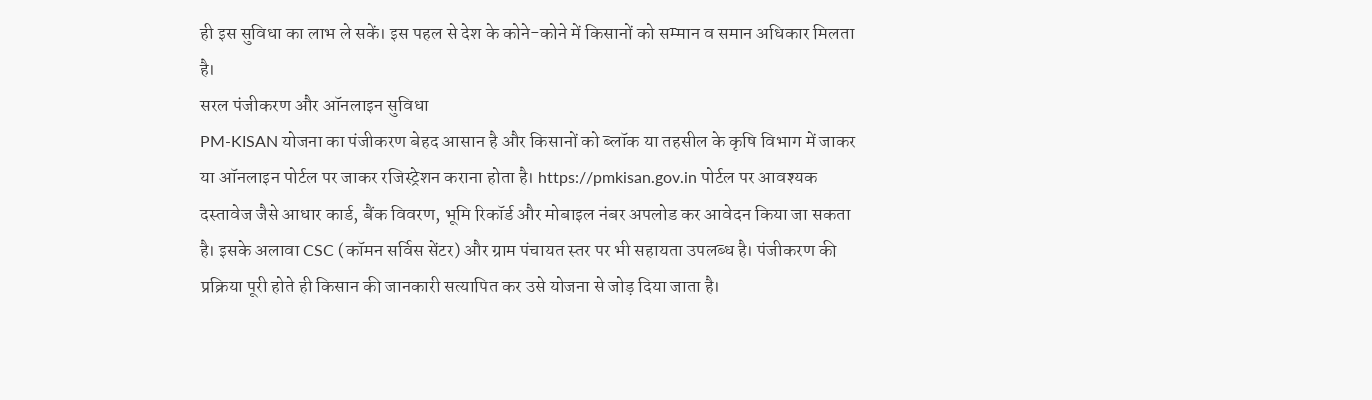ही इस सुविधा का लाभ ले सकें। इस पहल से देश के कोने-कोने में किसानों को सम्मान व समान अधिकार मिलता है।
सरल पंजीकरण और ऑनलाइन सुविधा
PM-KISAN योजना का पंजीकरण बेहद आसान है और किसानों को ब्लॉक या तहसील के कृषि विभाग में जाकर या ऑनलाइन पोर्टल पर जाकर रजिस्ट्रेशन कराना होता है। https://pmkisan.gov.in पोर्टल पर आवश्यक दस्तावेज जैसे आधार कार्ड, बैंक विवरण, भूमि रिकॉर्ड और मोबाइल नंबर अपलोड कर आवेदन किया जा सकता है। इसके अलावा CSC (कॉमन सर्विस सेंटर) और ग्राम पंचायत स्तर पर भी सहायता उपलब्ध है। पंजीकरण की प्रक्रिया पूरी होते ही किसान की जानकारी सत्यापित कर उसे योजना से जोड़ दिया जाता है।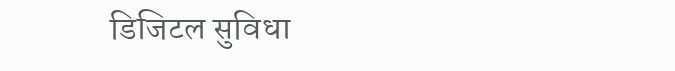डिजिटल सुविधा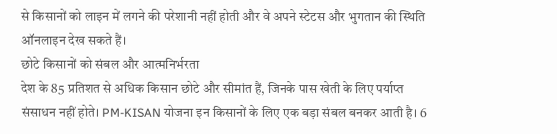से किसानों को लाइन में लगने की परेशानी नहीं होती और वे अपने स्टेटस और भुगतान की स्थिति ऑनलाइन देख सकते हैं।
छोटे किसानों को संबल और आत्मनिर्भरता
देश के 85 प्रतिशत से अधिक किसान छोटे और सीमांत हैं, जिनके पास खेती के लिए पर्याप्त संसाधन नहीं होते। PM-KISAN योजना इन किसानों के लिए एक बड़ा संबल बनकर आती है। 6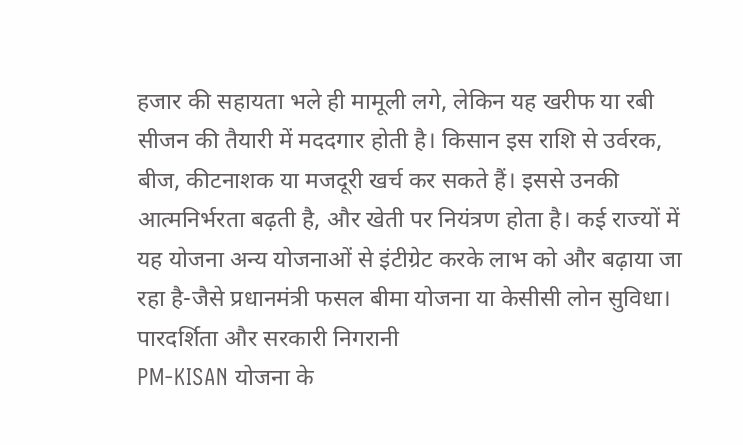हजार की सहायता भले ही मामूली लगे, लेकिन यह खरीफ या रबी सीजन की तैयारी में मददगार होती है। किसान इस राशि से उर्वरक, बीज, कीटनाशक या मजदूरी खर्च कर सकते हैं। इससे उनकी आत्मनिर्भरता बढ़ती है, और खेती पर नियंत्रण होता है। कई राज्यों में यह योजना अन्य योजनाओं से इंटीग्रेट करके लाभ को और बढ़ाया जा रहा है-जैसे प्रधानमंत्री फसल बीमा योजना या केसीसी लोन सुविधा।
पारदर्शिता और सरकारी निगरानी
PM-KISAN योजना के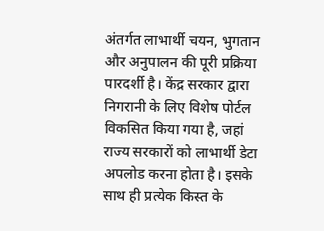अंतर्गत लाभार्थी चयन, भुगतान और अनुपालन की पूरी प्रक्रिया पारदर्शी है। केंद्र सरकार द्वारा निगरानी के लिए विशेष पोर्टल विकसित किया गया है, जहां राज्य सरकारों को लाभार्थी डेटा अपलोड करना होता है। इसके साथ ही प्रत्येक किस्त के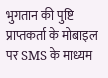भुगतान की पुष्टि प्राप्तकर्ता के मोबाइल पर SMS के माध्यम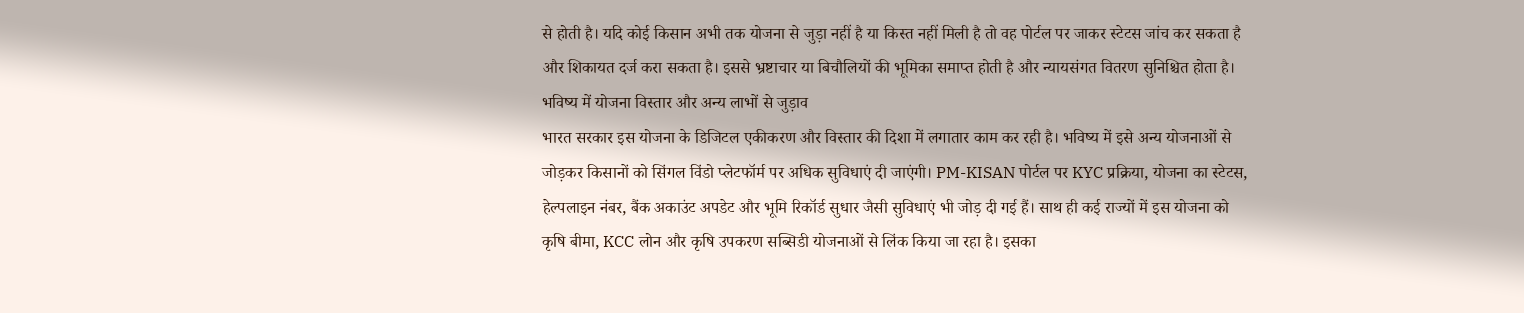से होती है। यदि कोई किसान अभी तक योजना से जुड़ा नहीं है या किस्त नहीं मिली है तो वह पोर्टल पर जाकर स्टेटस जांच कर सकता है और शिकायत दर्ज करा सकता है। इससे भ्रष्टाचार या बिचौलियों की भूमिका समाप्त होती है और न्यायसंगत वितरण सुनिश्चित होता है।
भविष्य में योजना विस्तार और अन्य लाभों से जुड़ाव
भारत सरकार इस योजना के डिजिटल एकीकरण और विस्तार की दिशा में लगातार काम कर रही है। भविष्य में इसे अन्य योजनाओं से जोड़कर किसानों को सिंगल विंडो प्लेटफॉर्म पर अधिक सुविधाएं दी जाएंगी। PM-KISAN पोर्टल पर KYC प्रक्रिया, योजना का स्टेटस, हेल्पलाइन नंबर, बैंक अकाउंट अपडेट और भूमि रिकॉर्ड सुधार जैसी सुविधाएं भी जोड़ दी गई हैं। साथ ही कई राज्यों में इस योजना को कृषि बीमा, KCC लोन और कृषि उपकरण सब्सिडी योजनाओं से लिंक किया जा रहा है। इसका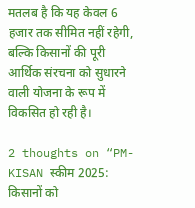मतलब है कि यह केवल 6 हजार तक सीमित नहीं रहेगी, बल्कि किसानों की पूरी आर्थिक संरचना को सुधारने वाली योजना के रूप में विकसित हो रही है।

2 thoughts on “PM-KISAN स्कीम 2025: किसानों को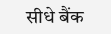सीधे बैंक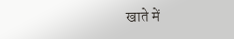खाते में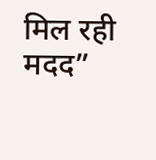मिल रही मदद”